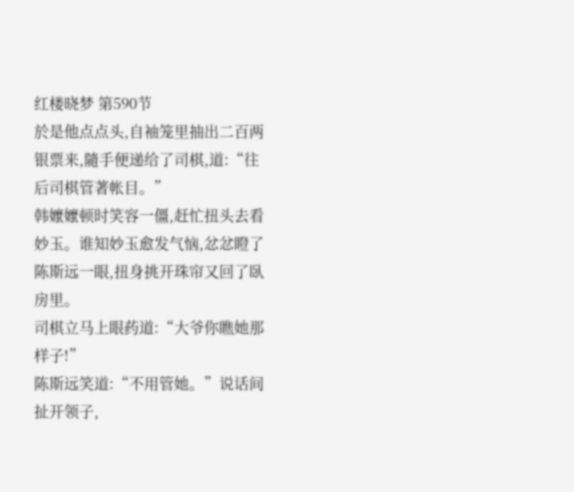红楼晓梦 第590节
於是他点点头,自袖笼里抽出二百两银票来,隨手便递给了司棋,道:“往后司棋管著帐目。”
韩嬤嬤顿时笑容一僵,赶忙扭头去看妙玉。谁知妙玉愈发气恼,忿忿瞪了陈斯远一眼,扭身挑开珠帘又回了臥房里。
司棋立马上眼药道:“大爷你瞧她那样子!”
陈斯远笑道:“不用管她。”说话间扯开领子,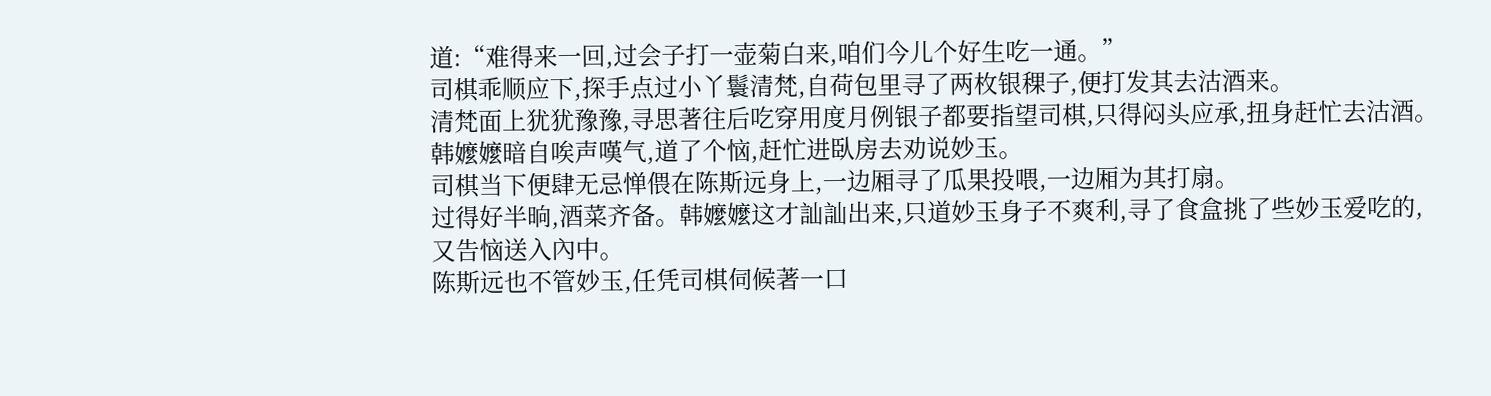道:“难得来一回,过会子打一壶菊白来,咱们今儿个好生吃一通。”
司棋乖顺应下,探手点过小丫鬟清梵,自荷包里寻了两枚银稞子,便打发其去沽酒来。
清梵面上犹犹豫豫,寻思著往后吃穿用度月例银子都要指望司棋,只得闷头应承,扭身赶忙去沽酒。
韩嬤嬤暗自唉声嘆气,道了个恼,赶忙进臥房去劝说妙玉。
司棋当下便肆无忌惮偎在陈斯远身上,一边厢寻了瓜果投喂,一边厢为其打扇。
过得好半晌,酒菜齐备。韩嬤嬤这才訕訕出来,只道妙玉身子不爽利,寻了食盒挑了些妙玉爱吃的,又告恼送入內中。
陈斯远也不管妙玉,任凭司棋伺候著一口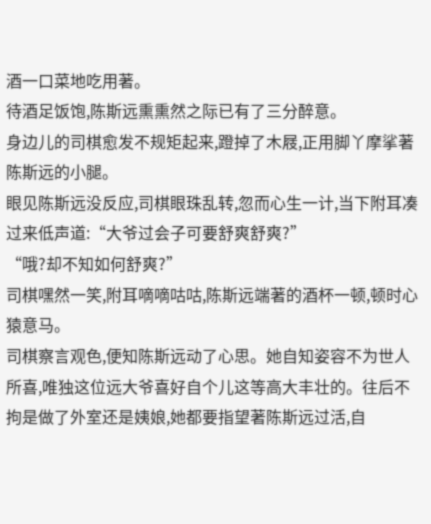酒一口菜地吃用著。
待酒足饭饱,陈斯远熏熏然之际已有了三分醉意。
身边儿的司棋愈发不规矩起来,蹬掉了木屐,正用脚丫摩挲著陈斯远的小腿。
眼见陈斯远没反应,司棋眼珠乱转,忽而心生一计,当下附耳凑过来低声道:“大爷过会子可要舒爽舒爽?”
“哦?却不知如何舒爽?”
司棋嘿然一笑,附耳嘀嘀咕咕,陈斯远端著的酒杯一顿,顿时心猿意马。
司棋察言观色,便知陈斯远动了心思。她自知姿容不为世人所喜,唯独这位远大爷喜好自个儿这等高大丰壮的。往后不拘是做了外室还是姨娘,她都要指望著陈斯远过活,自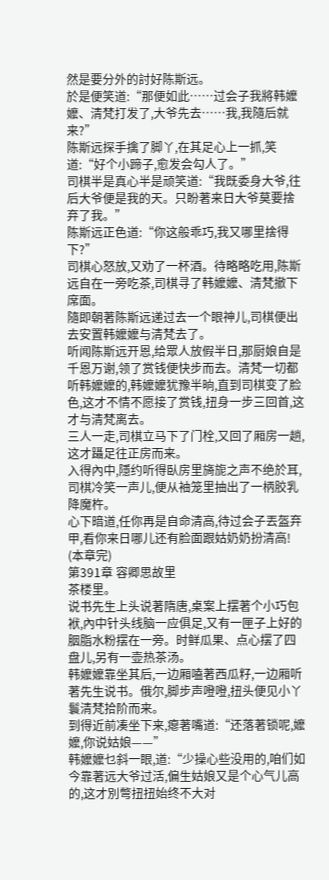然是要分外的討好陈斯远。
於是便笑道:“那便如此……过会子我將韩嬤嬤、清梵打发了,大爷先去……我,我隨后就来?”
陈斯远探手擒了脚丫,在其足心上一抓,笑道:“好个小蹄子,愈发会勾人了。”
司棋半是真心半是顽笑道:“我既委身大爷,往后大爷便是我的天。只盼著来日大爷莫要捨弃了我。”
陈斯远正色道:“你这般乖巧,我又哪里捨得下?”
司棋心怒放,又劝了一杯酒。待略略吃用,陈斯远自在一旁吃茶,司棋寻了韩嬤嬤、清梵撤下席面。
隨即朝著陈斯远递过去一个眼神儿,司棋便出去安置韩嬤嬤与清梵去了。
听闻陈斯远开恩,给眾人放假半日,那厨娘自是千恩万谢,领了赏钱便快步而去。清梵一切都听韩嬤嬤的,韩嬤嬤犹豫半晌,直到司棋变了脸色,这才不情不愿接了赏钱,扭身一步三回首,这才与清梵离去。
三人一走,司棋立马下了门栓,又回了厢房一趟,这才躡足往正房而来。
入得內中,隱约听得臥房里旖旎之声不绝於耳,司棋冷笑一声儿,便从袖笼里抽出了一柄胶乳降魔杵。
心下暗道,任你再是自命清高,待过会子丟盔弃甲,看你来日哪儿还有脸面跟姑奶奶扮清高!
(本章完)
第391章 容卿思故里
茶楼里。
说书先生上头说著隋唐,桌案上摆著个小巧包袱,內中针头线脑一应俱足,又有一匣子上好的胭脂水粉摆在一旁。时鲜瓜果、点心摆了四盘儿,另有一壶热茶汤。
韩嬤嬤靠坐其后,一边厢嗑著西瓜籽,一边厢听著先生说书。俄尔,脚步声噔噔,扭头便见小丫鬟清梵拾阶而来。
到得近前凑坐下来,瘪著嘴道:“还落著锁呢,嬤嬤,你说姑娘——”
韩嬤嬤乜斜一眼,道:“少操心些没用的,咱们如今靠著远大爷过活,偏生姑娘又是个心气儿高的,这才別彆扭扭始终不大对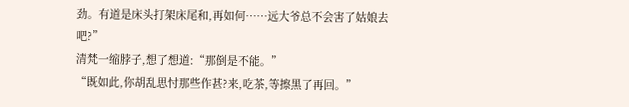劲。有道是床头打架床尾和,再如何……远大爷总不会害了姑娘去吧?”
清梵一缩脖子,想了想道:“那倒是不能。”
“既如此,你胡乱思忖那些作甚?来,吃茶,等擦黑了再回。”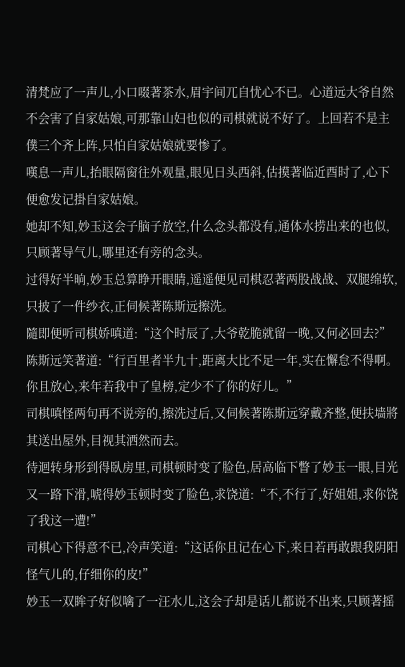清梵应了一声儿,小口啜著茶水,眉宇间兀自忧心不已。心道远大爷自然不会害了自家姑娘,可那靠山妇也似的司棋就说不好了。上回若不是主僕三个齐上阵,只怕自家姑娘就要惨了。
嘆息一声儿,抬眼隔窗往外观量,眼见日头西斜,估摸著临近酉时了,心下便愈发记掛自家姑娘。
她却不知,妙玉这会子脑子放空,什么念头都没有,通体水捞出来的也似,只顾著导气儿,哪里还有旁的念头。
过得好半晌,妙玉总算睁开眼睛,遥遥便见司棋忍著两股战战、双腿绵软,只披了一件纱衣,正伺候著陈斯远擦洗。
隨即便听司棋娇嗔道:“这个时辰了,大爷乾脆就留一晚,又何必回去?”
陈斯远笑著道:“行百里者半九十,距离大比不足一年,实在懈怠不得啊。你且放心,来年若我中了皇榜,定少不了你的好儿。”
司棋嗔怪两句再不说旁的,擦洗过后,又伺候著陈斯远穿戴齐整,便扶墙將其送出屋外,目视其洒然而去。
待迴转身形到得臥房里,司棋顿时变了脸色,居高临下瞥了妙玉一眼,目光又一路下滑,唬得妙玉顿时变了脸色,求饶道:“不,不行了,好姐姐,求你饶了我这一遭!”
司棋心下得意不已,冷声笑道:“这话你且记在心下,来日若再敢跟我阴阳怪气儿的,仔细你的皮!”
妙玉一双眸子好似噙了一汪水儿,这会子却是话儿都说不出来,只顾著摇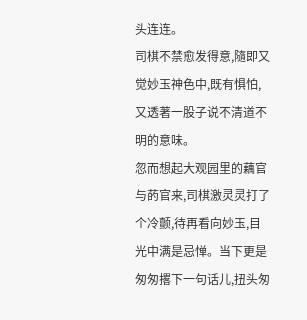头连连。
司棋不禁愈发得意,隨即又觉妙玉神色中,既有惧怕,又透著一股子说不清道不明的意味。
忽而想起大观园里的藕官与菂官来,司棋激灵灵打了个冷颤,待再看向妙玉,目光中满是忌惮。当下更是匆匆撂下一句话儿,扭头匆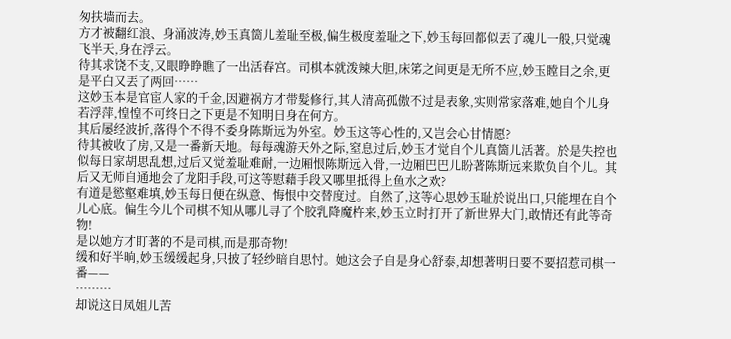匆扶墙而去。
方才被翻红浪、身涌波涛,妙玉真箇儿羞耻至极,偏生极度羞耻之下,妙玉每回都似丟了魂儿一般,只觉魂飞半天,身在浮云。
待其求饶不支,又眼睁睁瞧了一出活春宫。司棋本就泼辣大胆,床笫之间更是无所不应,妙玉瞠目之余,更是平白又丟了两回……
这妙玉本是官宦人家的千金,因避祸方才带髮修行,其人清高孤傲不过是表象,实则常家落难,她自个儿身若浮萍,惶惶不可终日之下更是不知明日身在何方。
其后屡经波折,落得个不得不委身陈斯远为外室。妙玉这等心性的,又岂会心甘情愿?
待其被收了房,又是一番新天地。每每魂游天外之际,窒息过后,妙玉才觉自个儿真箇儿活著。於是失控也似每日家胡思乱想,过后又觉羞耻难耐,一边厢恨陈斯远入骨,一边厢巴巴儿盼著陈斯远来欺负自个儿。其后又无师自通地会了龙阳手段,可这等慰藉手段又哪里抵得上鱼水之欢?
有道是慾壑难填,妙玉每日便在纵意、悔恨中交替度过。自然了,这等心思妙玉耻於说出口,只能埋在自个儿心底。偏生今儿个司棋不知从哪儿寻了个胶乳降魔杵来,妙玉立时打开了新世界大门,敢情还有此等奇物!
是以她方才盯著的不是司棋,而是那奇物!
缓和好半晌,妙玉缓缓起身,只披了轻纱暗自思忖。她这会子自是身心舒泰,却想著明日要不要招惹司棋一番——
………
却说这日凤姐儿苦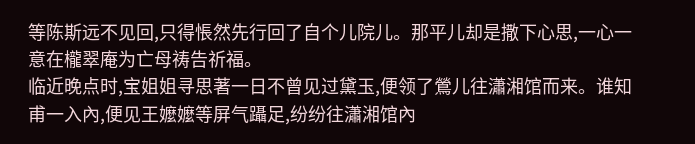等陈斯远不见回,只得悵然先行回了自个儿院儿。那平儿却是撒下心思,一心一意在櫳翠庵为亡母祷告祈福。
临近晚点时,宝姐姐寻思著一日不曾见过黛玉,便领了鶯儿往瀟湘馆而来。谁知甫一入內,便见王嬤嬤等屏气躡足,纷纷往瀟湘馆內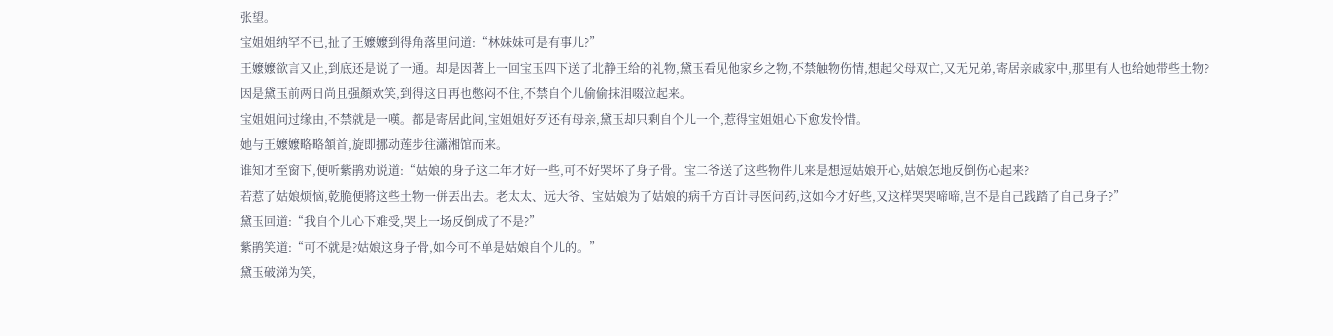张望。
宝姐姐纳罕不已,扯了王嬤嬤到得角落里问道:“林妹妹可是有事儿?”
王嬤嬤欲言又止,到底还是说了一通。却是因著上一回宝玉四下送了北静王给的礼物,黛玉看见他家乡之物,不禁触物伤情,想起父母双亡,又无兄弟,寄居亲戚家中,那里有人也给她带些土物?
因是黛玉前两日尚且强顏欢笑,到得这日再也憋闷不住,不禁自个儿偷偷抹泪啜泣起来。
宝姐姐问过缘由,不禁就是一嘆。都是寄居此间,宝姐姐好歹还有母亲,黛玉却只剩自个儿一个,惹得宝姐姐心下愈发怜惜。
她与王嬤嬤略略頷首,旋即挪动莲步往瀟湘馆而来。
谁知才至窗下,便听紫鹃劝说道:“姑娘的身子这二年才好一些,可不好哭坏了身子骨。宝二爷送了这些物件儿来是想逗姑娘开心,姑娘怎地反倒伤心起来?
若惹了姑娘烦恼,乾脆便將这些土物一併丟出去。老太太、远大爷、宝姑娘为了姑娘的病千方百计寻医问药,这如今才好些,又这样哭哭啼啼,岂不是自己践踏了自己身子?”
黛玉回道:“我自个儿心下难受,哭上一场反倒成了不是?”
紫鹃笑道:“可不就是?姑娘这身子骨,如今可不单是姑娘自个儿的。”
黛玉破涕为笑,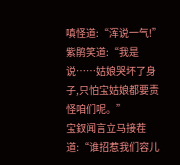嗔怪道:“浑说一气!”
紫鹃笑道:“我是说……姑娘哭坏了身子,只怕宝姑娘都要责怪咱们呢。”
宝釵闻言立马接茬道:“谁招惹我们容儿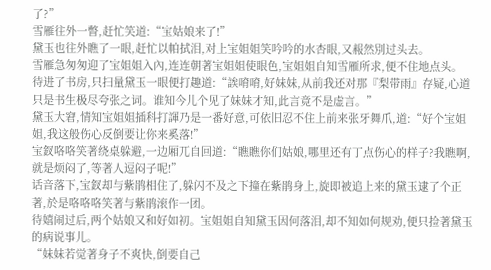了?”
雪雁往外一瞥,赶忙笑道:“宝姑娘来了!”
黛玉也往外瞧了一眼,赶忙以帕拭泪,对上宝姐姐笑吟吟的水杏眼,又赧然別过头去。
雪雁急匆匆迎了宝姐姐入內,连连朝著宝姐姐使眼色,宝姐姐自知雪雁所求,便不住地点头。
待进了书房,只扫量黛玉一眼便打趣道:“誒唷唷,好妹妹,从前我还对那『梨带雨』存疑,心道只是书生极尽夸张之词。谁知今儿个见了妹妹才知,此言竟不是虚言。”
黛玉大窘,情知宝姐姐插科打諢乃是一番好意,可依旧忍不住上前来张牙舞爪,道:“好个宝姐姐,我这般伤心反倒要让你来奚落!”
宝釵咯咯笑著绕桌躲避,一边厢兀自回道:“瞧瞧你们姑娘,哪里还有丁点伤心的样子?我瞧啊,就是烦闷了,等著人逗闷子呢!”
话音落下,宝釵却与紫鹃相住了,躲闪不及之下撞在紫鹃身上,旋即被追上来的黛玉逮了个正著,於是咯咯咯笑著与紫鹃滚作一团。
待嬉闹过后,两个姑娘又和好如初。宝姐姐自知黛玉因何落泪,却不知如何规劝,便只捡著黛玉的病说事儿。
“妹妹若觉著身子不爽快,倒要自己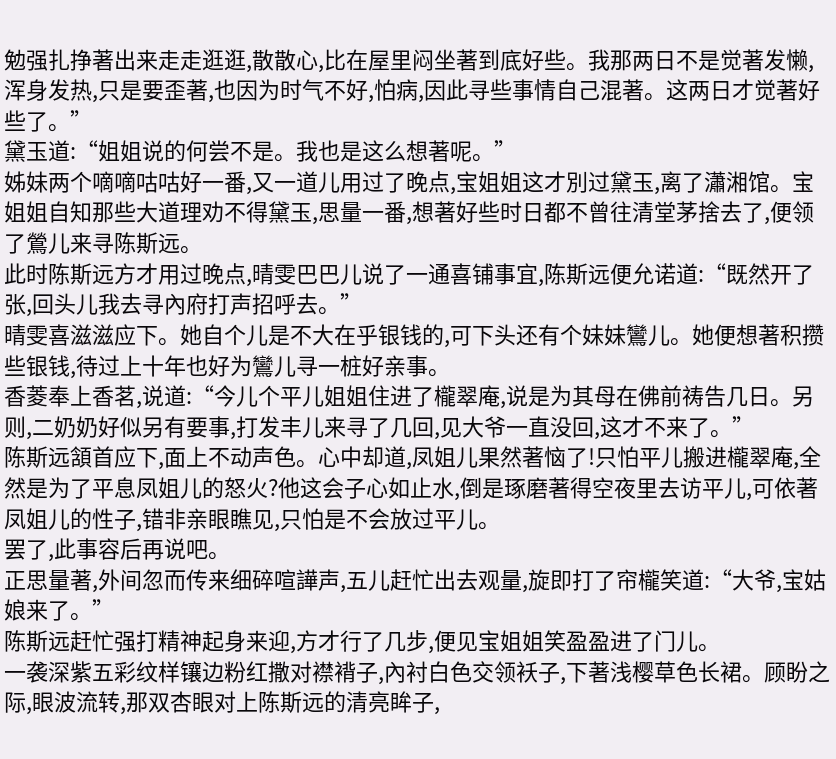勉强扎挣著出来走走逛逛,散散心,比在屋里闷坐著到底好些。我那两日不是觉著发懒,浑身发热,只是要歪著,也因为时气不好,怕病,因此寻些事情自己混著。这两日才觉著好些了。”
黛玉道:“姐姐说的何尝不是。我也是这么想著呢。”
姊妹两个嘀嘀咕咕好一番,又一道儿用过了晚点,宝姐姐这才別过黛玉,离了瀟湘馆。宝姐姐自知那些大道理劝不得黛玉,思量一番,想著好些时日都不曾往清堂茅捨去了,便领了鶯儿来寻陈斯远。
此时陈斯远方才用过晚点,晴雯巴巴儿说了一通喜铺事宜,陈斯远便允诺道:“既然开了张,回头儿我去寻內府打声招呼去。”
晴雯喜滋滋应下。她自个儿是不大在乎银钱的,可下头还有个妹妹鸞儿。她便想著积攒些银钱,待过上十年也好为鸞儿寻一桩好亲事。
香菱奉上香茗,说道:“今儿个平儿姐姐住进了櫳翠庵,说是为其母在佛前祷告几日。另则,二奶奶好似另有要事,打发丰儿来寻了几回,见大爷一直没回,这才不来了。”
陈斯远頷首应下,面上不动声色。心中却道,凤姐儿果然著恼了!只怕平儿搬进櫳翠庵,全然是为了平息凤姐儿的怒火?他这会子心如止水,倒是琢磨著得空夜里去访平儿,可依著凤姐儿的性子,错非亲眼瞧见,只怕是不会放过平儿。
罢了,此事容后再说吧。
正思量著,外间忽而传来细碎喧譁声,五儿赶忙出去观量,旋即打了帘櫳笑道:“大爷,宝姑娘来了。”
陈斯远赶忙强打精神起身来迎,方才行了几步,便见宝姐姐笑盈盈进了门儿。
一袭深紫五彩纹样镶边粉红撒对襟褙子,內衬白色交领袄子,下著浅樱草色长裙。顾盼之际,眼波流转,那双杏眼对上陈斯远的清亮眸子,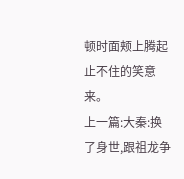顿时面颊上腾起止不住的笑意来。
上一篇:大秦:换了身世,跟祖龙争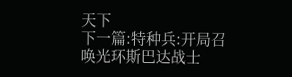天下
下一篇:特种兵:开局召唤光环斯巴达战士